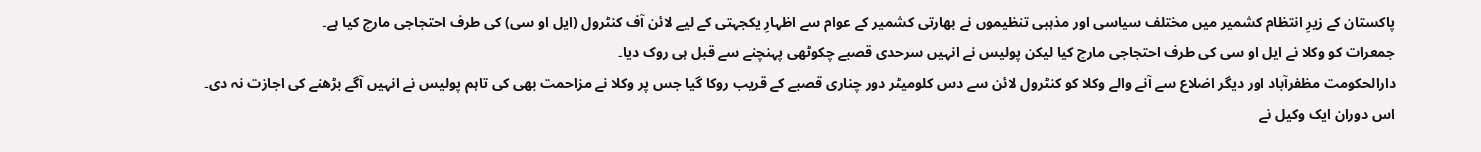پاکستان کے زیرِ انتظام کشمیر میں مختلف سیاسی اور مذہبی تنظیموں نے بھارتی کشمیر کے عوام سے اظہارِ یکجہتی کے لیے لائن آف کنٹرول (ایل او سی) کی طرف احتجاجی مارچ کیا ہے۔
جمعرات کو وکلا نے ایل او سی کی طرف احتجاجی مارچ کیا لیکن پولیس نے انہیں سرحدی قصبے چکوٹھی پہنچنے سے قبل ہی روک دیا۔
دارالحکومت مظفرآباد اور دیگر اضلاع سے آنے والے وکلا کو کنٹرول لائن سے دس کلومیٹر دور چناری قصبے کے قریب روکا گیا جس پر وکلا نے مزاحمت بھی کی تاہم پولیس نے انہیں آگے بڑھنے کی اجازت نہ دی۔
اس دوران ایک وکیل نے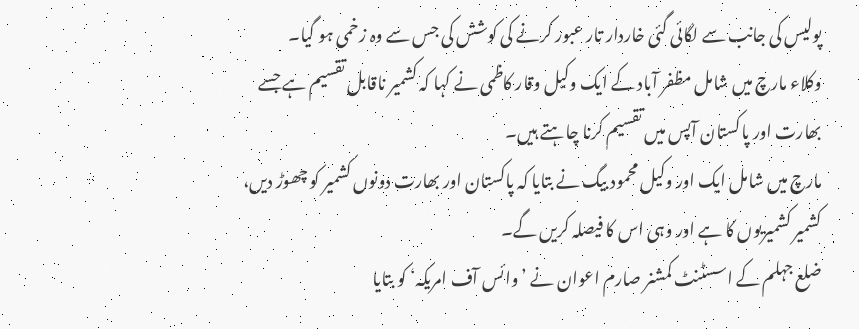پولیس کی جانب سے لگائی گئی خاردار تار عبور کرنے کی کوشش کی جس سے وہ زخمی ہو گیا۔
وکلاء مارچ میں شامل مظفر آباد کے ایک وکیل وقار کاظمی نے کہا کہ کشمیر ناقابل تقسیم ہے جسے بھارت اور پاکستان آپس میں تقسیم کرنا چاہتے ہیں۔
مارچ میں شامل ایک اور وکیل محمود بیگ نے بتایا کہ پاکستان اور بھارت دونوں کشمیر کو چھوڑ دیں، کشمیر کشمیریوں کا ہے اور وہی اس کا فیصلہ کریں گے۔
ضلع جہلم کے اسسٹنٹ کمشنر صارم اعوان نے ’وائس آف امریکہ‘ کو بتایا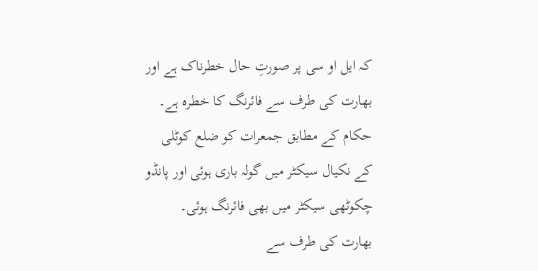کہ ایل او سی پر صورتِ حال خطرناک ہے اور بھارت کی طرف سے فائرنگ کا خطرہ ہے۔
حکام کے مطابق جمعرات کو ضلع کوٹلی کے نکیال سیکٹر میں گولہ باری ہوئی اور پانڈو چکوٹھی سیکٹر میں بھی فائرنگ ہوئی۔
بھارت کی طرف سے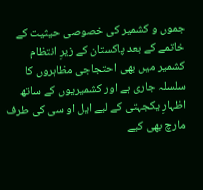جموں و کشمیر کی خصوصی حیثیت کے خاتمے کے بعد پاکستان کے زیرِ انتظام کشمیر میں بھی احتجاجی مظاہروں کا سلسلہ جاری ہے اور کشمیریوں کے ساتھ اظہارِ یکجہتی کے لیے ایل او سی کی طرف مارچ بھی کیے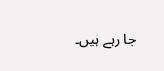جا رہے ہیں۔